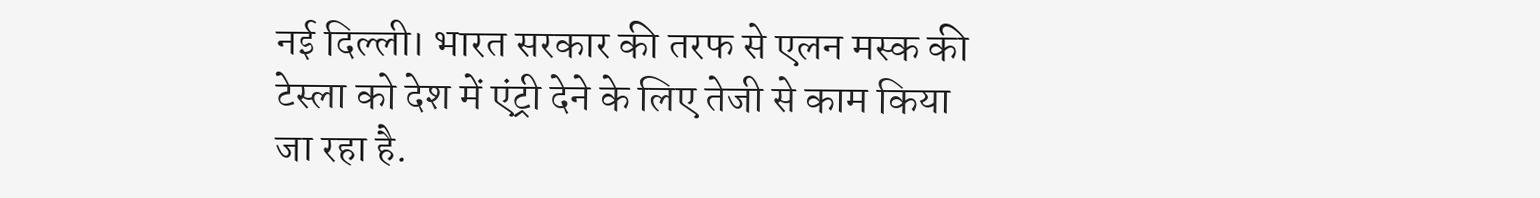नई दिल्ली। भारत सरकार की तरफ से एलन मस्क की टेस्ला को देश में एंट्री देने के लिए तेजी से काम किया जा रहा है.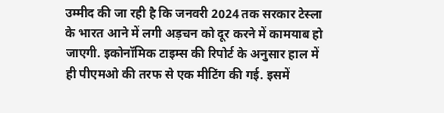उम्मीद की जा रही है कि जनवरी 2024 तक सरकार टेस्ला के भारत आने में लगी अड़चन को दूर करने में कामयाब हो जाएगी. इकोनॉमिक टाइम्स की रिपोर्ट के अनुसार हाल में ही पीएमओ की तरफ से एक मीटिंग की गई. इसमें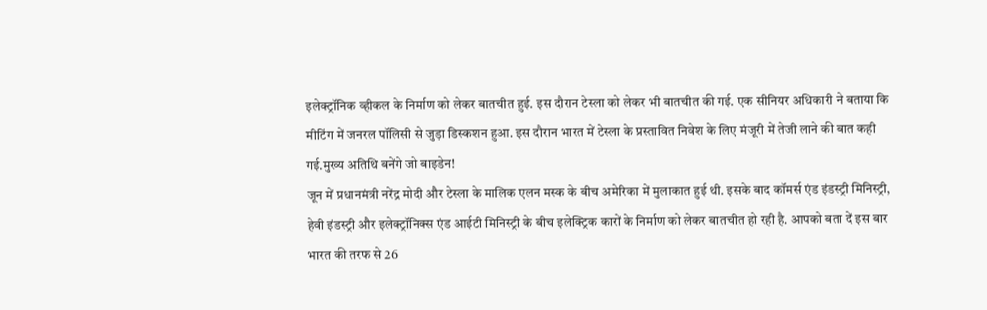इलेक्ट्रॉनिक व्हीकल के निर्माण को लेकर बातचीत हुई. इस दौरान टेस्ला को लेकर भी बातचीत की गई. एक सीनियर अधिकारी ने बताया कि मीटिंग में जनरल पॉलिसी से जुड़ा डिस्कशन हुआ. इस दौरान भारत में टेस्ला के प्रस्तावित निवेश के लिए मंजूरी में तेजी लाने की बात कही गई.मुख्य अतिथि बनेंगे जो बाइडेन!
जून में प्रधानमंत्री नरेंद्र मोदी और टेस्ला के मालिक एलन मस्क के बीच अमेरिका में मुलाकात हुई थी. इसके बाद कॉमर्स एंड इंडस्ट्री मिनिस्ट्री, हेवी इंडस्ट्री और इलेक्ट्रॉनिक्स एंड आईटी मिनिस्ट्री के बीच इलेक्ट्रिक कारों के निर्माण को लेकर बातचीत हो रही है. आपको बता दें इस बार भारत की तरफ से 26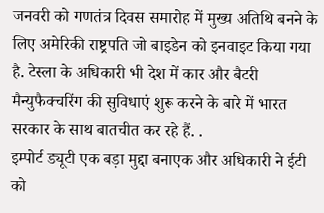जनवरी को गणतंत्र दिवस समारोह में मुख्य अतिथि बनने के लिए अमेरिकी राष्ट्रपति जो बाइडेन को इनवाइट किया गया है. टेस्ला के अधिकारी भी देश में कार और बैटरी मैन्युफैक्चरिंग की सुविधाएं शुरू करने के बारे में भारत सरकार के साथ बातचीत कर रहे हैं. .
इम्पोर्ट ड्यूटी एक बड़ा मुद्दा बनाएक और अधिकारी ने ईटी को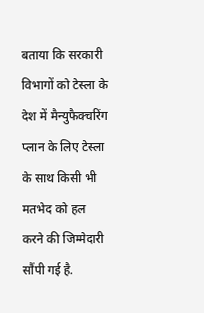बताया कि सरकारी विभागों को टेस्ला के देश में मैन्युफैक्चरिंग प्लान के लिए टेस्ला के साथ किसी भी मतभेद को हल करने की जिम्मेदारी सौंपी गई है.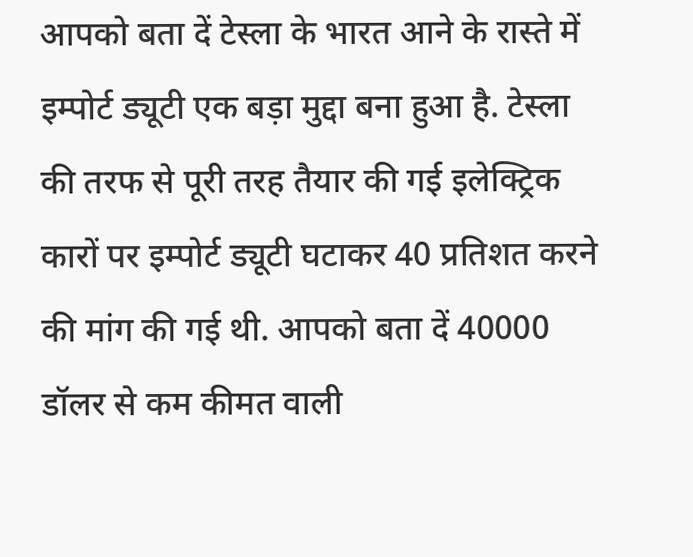आपको बता दें टेस्ला के भारत आने के रास्ते में इम्पोर्ट ड्यूटी एक बड़ा मुद्दा बना हुआ है. टेस्ला की तरफ से पूरी तरह तैयार की गई इलेक्ट्रिक कारों पर इम्पोर्ट ड्यूटी घटाकर 40 प्रतिशत करने की मांग की गई थी. आपको बता दें 40000 डॉलर से कम कीमत वाली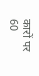कारों पर 60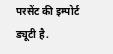परसेंट की इम्पोर्ट ड्यूटी है.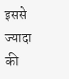इससे ज्यादा की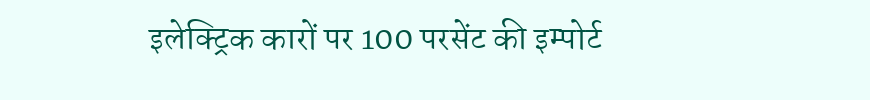इलेक्ट्रिक कारों पर 100 परसेंट की इम्पोर्ट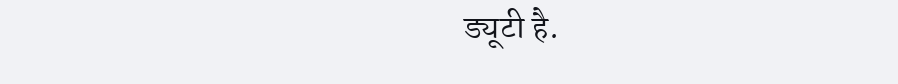ड्यूटी है.